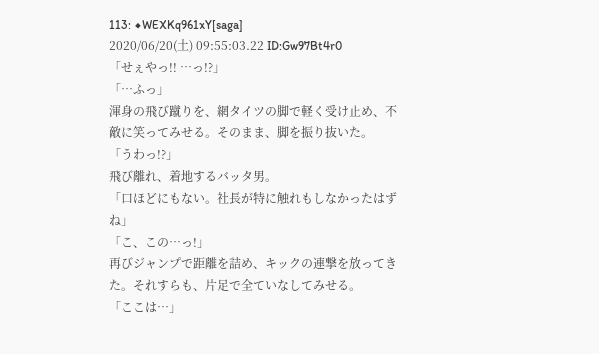113: ◆WEXKq961xY[saga]
2020/06/20(土) 09:55:03.22 ID:Gw97Bt4r0
「せぇやっ!! …っ!?」
「…ふっ」
渾身の飛び蹴りを、網タイツの脚で軽く受け止め、不敵に笑ってみせる。そのまま、脚を振り抜いた。
「うわっ!?」
飛び離れ、着地するバッタ男。
「口ほどにもない。社長が特に触れもしなかったはずね」
「こ、この…っ!」
再びジャンプで距離を詰め、キックの連撃を放ってきた。それすらも、片足で全ていなしてみせる。
「ここは…」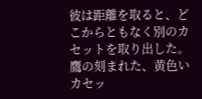彼は距離を取ると、どこからともなく別のカセットを取り出した。鷹の刻まれた、黄色いカセッ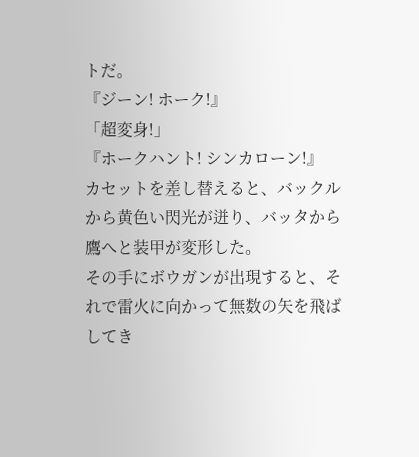トだ。
『ジーン! ホーク!』
「超変身!」
『ホークハント! シンカローン!』
カセットを差し替えると、バックルから黄色い閃光が迸り、バッタから鷹へと装甲が変形した。
その手にボウガンが出現すると、それで雷火に向かって無数の矢を飛ばしてき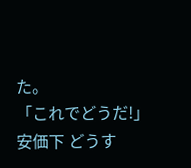た。
「これでどうだ!」
安価下 どうす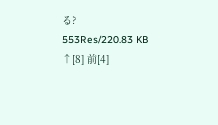る?
553Res/220.83 KB
↑[8] 前[4]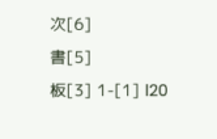次[6]
書[5]
板[3] 1-[1] l20